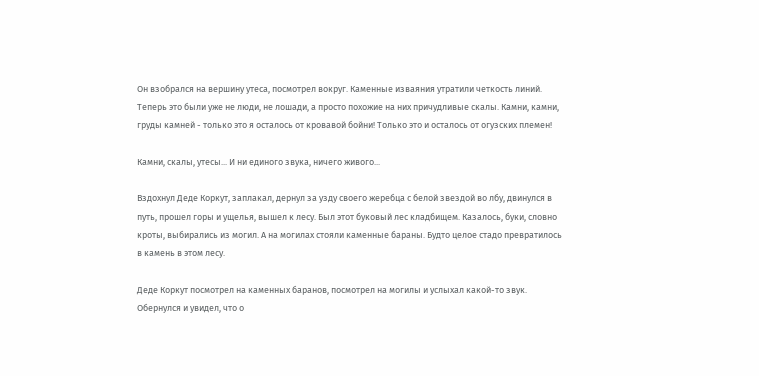Он взобрался на вершину утеса, посмотрел вокруг. Каменные изваяния утратили четкость линий. Теперь это были уже не люди, не лошади, а просто похожие на них причудливые скалы. Камни, камни, груды камней - только это я осталось от кровавой бойни! Только это и осталось от огузских племен!

Камни, скалы, утесы... И ни единого звука, ничего живого...

Вздохнул Деде Коркут, заплакал, дернул за узду своего жеребца с белой звездой во лбу, двинулся в путь, прошел горы и ущелья, вышел к лесу. Был этот буковый лес кладбищем. Казалось, буки, словно кроты, выбирались из могил. А на могилах стояли каменные бараны. Будто целое стадо превратилось в камень в этом лесу.

Деде Коркут посмотрел на каменных баранов, посмотрел на могилы и услыхал какой-то звук. Обернулся и увидел, что о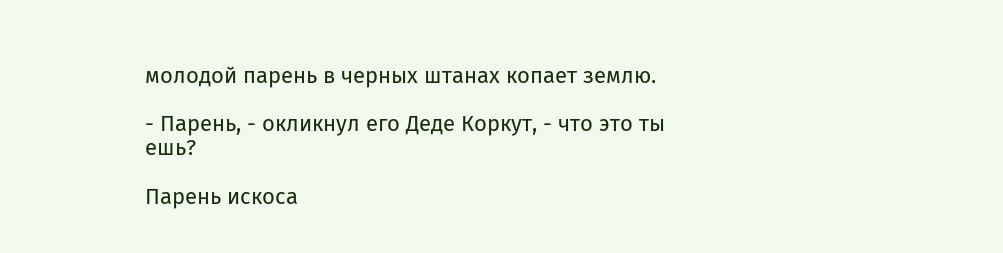молодой парень в черных штанах копает землю.

- Парень, - окликнул его Деде Коркут, - что это ты ешь?

Парень искоса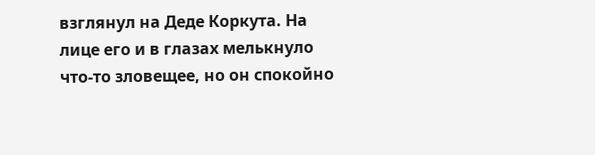взглянул на Деде Коркута. На лице его и в глазах мелькнуло что-то зловещее, но он спокойно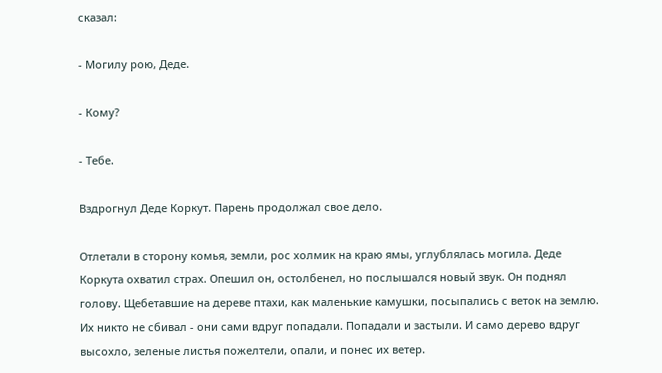сказал:

- Могилу рою, Деде.

- Кому?

- Тебе.

Вздрогнул Деде Коркут. Парень продолжал свое дело.

Отлетали в сторону комья, земли, рос холмик на краю ямы, углублялась могила. Деде Коркута охватил страх. Опешил он, остолбенел, но послышался новый звук. Он поднял голову. Щебетавшие на дереве птахи, как маленькие камушки, посыпались с веток на землю. Их никто не сбивал - они сами вдруг попадали. Попадали и застыли. И само дерево вдруг высохло, зеленые листья пожелтели, опали, и понес их ветер.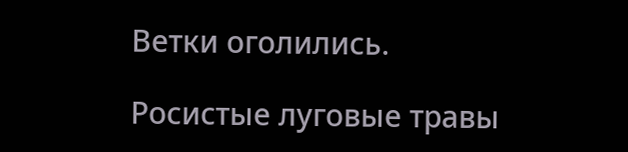Ветки оголились.

Росистые луговые травы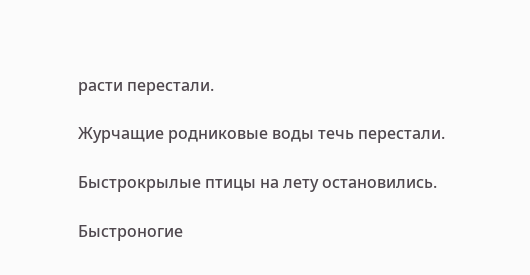расти перестали.

Журчащие родниковые воды течь перестали.

Быстрокрылые птицы на лету остановились.

Быстроногие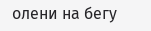олени на бегу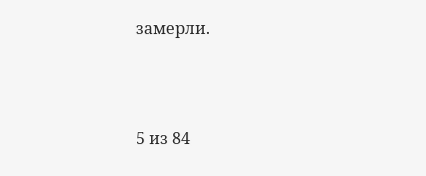замерли.



5 из 84